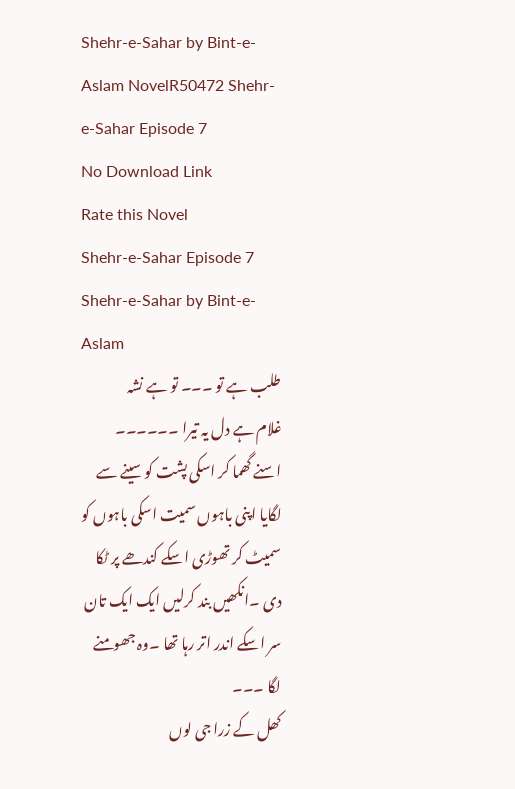Shehr-e-Sahar by Bint-e-Aslam NovelR50472 Shehr-e-Sahar Episode 7
No Download Link
Rate this Novel
Shehr-e-Sahar Episode 7
Shehr-e-Sahar by Bint-e-Aslam
طلب ہے تو ۔۔۔ تو ہے نشہ
غلام ہے دل یہ تیرا ۔۔۔۔۔۔
اسنے گھما کر اسکی پشت کو سینے سے لگایا اپنی باہوں سمیت اسکی باہوں کو سمیٹ کر تھوڑی اسکے کندھے پر ٹکا دی ۔انکھیں بند کرلیں ایک ایک تان سر اسکے اندر اتر رہا تھا ۔وہ جھومنے لگا ۔۔۔
کھل کے زرا جی لوں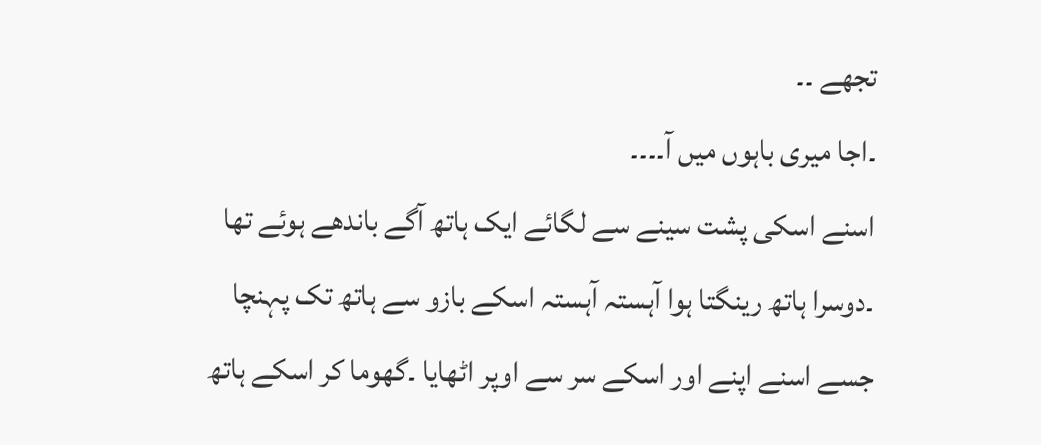تجھے ۔۔
۔اجا میری باہوں میں آ۔۔۔۔
اسنے اسکی پشت سینے سے لگائے ایک ہاتھ آگے باندھے ہوئے تھا ۔دوسرا ہاتھ رینگتا ہوا آہستہ آہستہ اسکے بازو سے ہاتھ تک پہنچا جسے اسنے اپنے اور اسکے سر سے اوپر اٹھایا ۔گھوما کر اسکے ہاتھ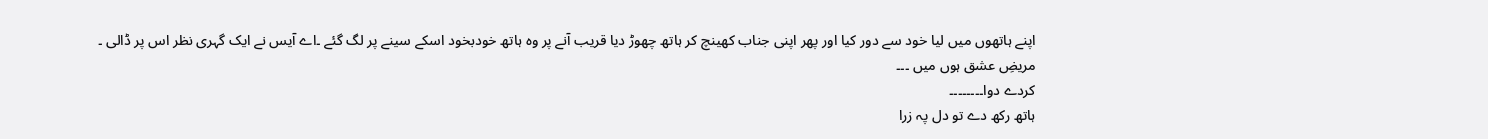اپنے ہاتھوں میں لیا خود سے دور کیا اور پھر اپنی جناب کھینچ کر ہاتھ چھوڑ دیا قریب آنے پر وہ ہاتھ خودبخود اسکے سینے پر لگ گئے ۔اے آیس نے ایک گہری نظر اس پر ڈالی ۔
مریضِ عشق ہوں میں ۔۔۔
کردے دوا۔۔۔۔۔۔۔۔
ہاتھ رکھ دے تو دل پہ زرا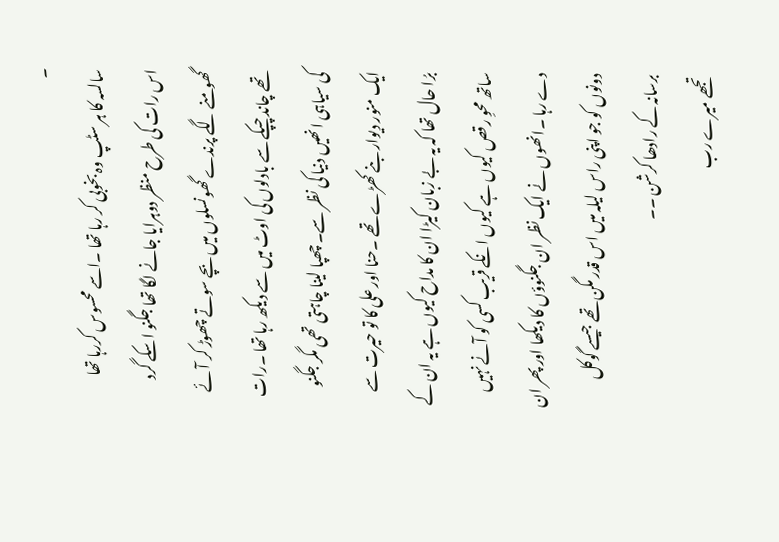۔
سالسہ کا ہر سٹپ وہ بخوبی کر رہا تھا ۔اسے محسوس کررہا تھا اس رات کی طرح منظر دوہرایا جانے لگا تھا جگنو اسکے گرد گھومنے لگے پرندے گھونسلوں میں بچے سوتے چھوڑ کر آئے تھے چاند چپکے سے بادلوں کی اوٹ میں سے دیکھ رہا تھا ۔رات کی سیاہی انھیں دنیا کی نظر سے۔ چھپا لینا چاہتی تھی مگر جگنو ایک منور دیوار بنے کھڑے تھے ۔حنا اور علی کا تو حیرت سے برُا حال تھا کہ یہ بے زبان کیڑا ان کا مداح کیوں ہے یہ ان کے ساتھ محوِ رقص کیوں ہے کیوں انکے قریب کسی کو آنے نہیں دے رہا ۔انھوں نے ایک نظر ان جگنوؤں کا دیکھا اور پھر ان دونوں کو جو اپنی راس لیلہ میں اس قدر مگن تھے جیسے گوکل برسانہ کے رادھا کرشن ۔۔
تجھے میرے رب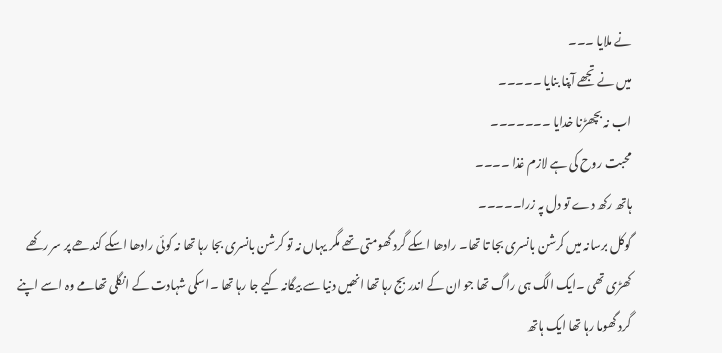نے ملایا ۔۔۔
میں نے تجھے آپنا بنایا ۔۔۔۔۔
اب نہ بچھڑنا خدایا ۔۔۔۔۔۔۔
محبت روح کی ہے لازم غذا ۔۔۔۔
ہاتھ رکھ دے تو دل پہ زرا۔۔۔۔۔
گوکل برسانہ میں کرشن بانسری بجا تا تھا۔ رادھا اسکے گرد گھومتی تھے مگر یہاں نہ تو کرشن بانسری بجا رہا تھا نہ کوئی رادھا اسکے کندھے پر سر رکھے کھڑی تھی ۔ایک الگ ہی راگ تھا جو ان کے اندر بج رہا تھا انھیں دنیا سے بیگانہ کیے جا رہا تھا ۔اسکی شہادت کے انگلی تھامے وہ اسے اپنے گرد گھوما رہا تھا ایک ہاتھ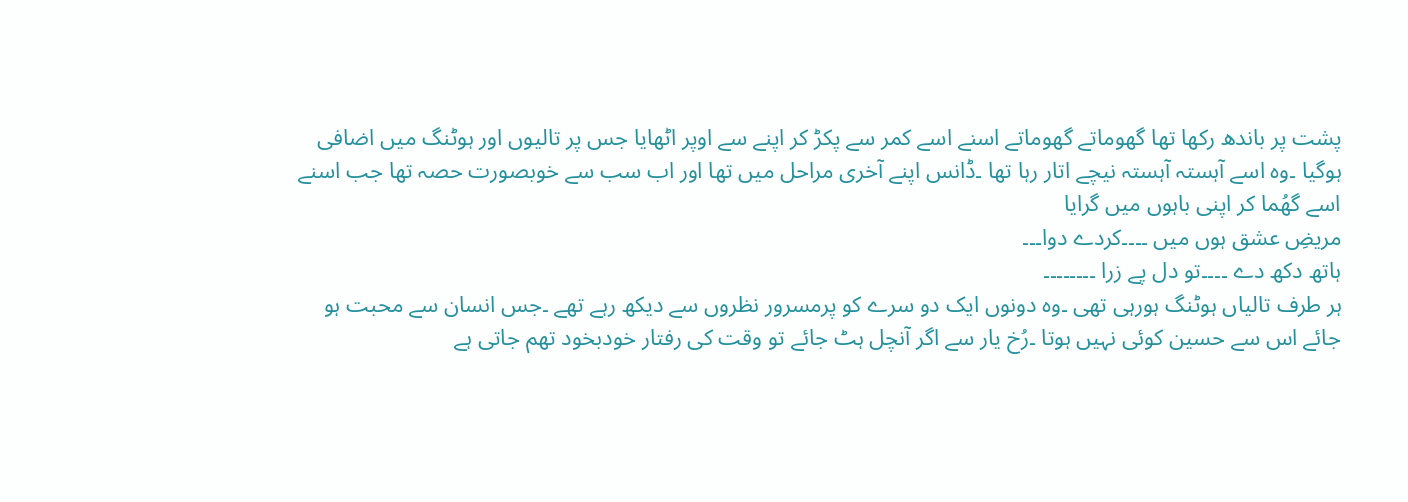پشت پر باندھ رکھا تھا گھوماتے گھوماتے اسنے اسے کمر سے پکڑ کر اپنے سے اوپر اٹھایا جس پر تالیوں اور ہوٹنگ میں اضافی ہوگیا ۔وہ اسے آہستہ آہستہ نیچے اتار رہا تھا ۔ڈانس اپنے آخری مراحل میں تھا اور اب سب سے خوبصورت حصہ تھا جب اسنے اسے گھُما کر اپنی باہوں میں گرایا
مریضِ عشق ہوں میں ۔۔۔۔کردے دوا۔۔۔
ہاتھ دکھ دے ۔۔۔۔تو دل پے زرا ۔۔۔۔۔۔۔۔
ہر طرف تالیاں ہوٹنگ ہورہی تھی ۔وہ دونوں ایک دو سرے کو پرمسرور نظروں سے دیکھ رہے تھے ۔جس انسان سے محبت ہو جائے اس سے حسین کوئی نہیں ہوتا ۔رُخ یار سے اگر آنچل ہٹ جائے تو وقت کی رفتار خودبخود تھم جاتی ہے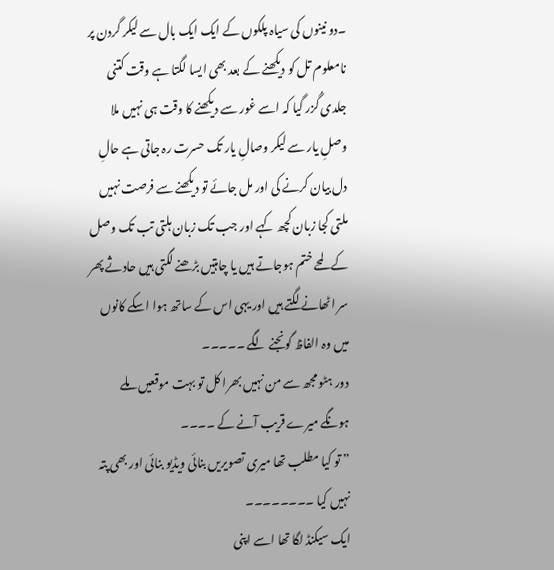۔دو نینوں کی سیاہ پلکوں کے ایک ایک بال سے لیکر گردن پر نامعلوم تل کو دیکھنے کے بعد بھی ایسا لگتا ہے وقت کتنی جلدی گُزر گیا کہ اسے غور سے دیکھنے کا وقت ہی نہیں ملا وصلِ یار سے لیکر وصالِ یار تک حسرت رہ جاتی ہے حالِ دل بیان کرنے کی اور مل جائے تو دیکھنے سے فرصت نہیں ملتی کجا زبان کچھ کہے اور جب تک زبان ہلتی تب تک وصل کے لمحے ختم ہوجاتے ہیں یا چاہتیں بڑھنے لگتی ہیں حادثے پھر سر اٹھانے لگتے ہیں اور یہی اس کے ساتھ ہوا اسکے کانوں میں وہ الفاظ گونجنے لگے ۔۔۔۔۔
دور ہٹو مجھ سے من نہیں بھرا کل تو بہت موقعیں ملے ہونگے میرے قریب آنے کے ۔۔۔۔
” تو کیا مطلب تھا میری تصویریں بنائی ویڈیو بنائی اور بھی پتہ نہیں کیا ۔۔۔۔۔۔۔۔
ایک سیکنڈ لگا تھا اسے اپنی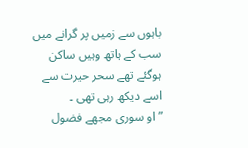باہوں سے زمیں پر گرانے میں سب کے ہاتھ وہیں ساکن ہوگئے تھے سحر حیرت سے اسے دیکھ رہی تھی ۔
” او سوری مجھے فضول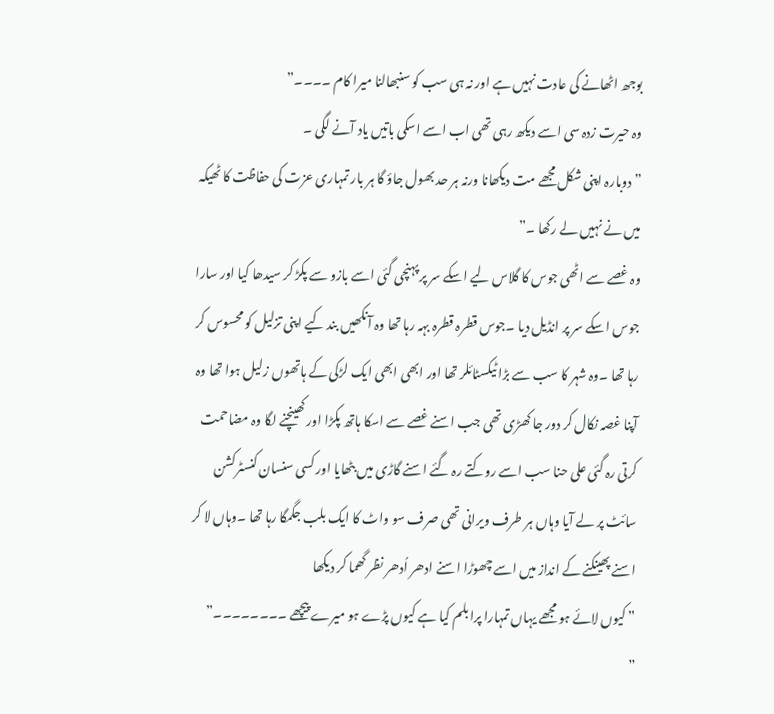بوجھ اٹھانے کی عادت نہیں ہے اور نہ ہی سب کو سنبھالنا میرا کام ۔۔۔۔”
وہ حیرت زدہ سی اسے دیکھ رہی تھی اب اسے اسکی باتیں یاد آنے لگی ۔
” دوبارہ اپنی شکل مجھے مت دیکھانا ورنہ ہر حد بھول جاؤ گا ہر بار تمہاری عزت کی حفاظت کا ٹھیکہ میں نے نہیں لے رکھا ۔”
وہ غصے سے اٹھی جوس کا گلاس لیے اسکے سر پر پہنچی گئی اسے بازو سے پکڑ کر سیدھا کیا اور سارا جوس اسکے سر پر انڈیل دیا ۔جوس قطرہ قطرہ بہہ رہا تھا وہ آنکھیں بند کیے اپنی تزلیل کو محسوس کر رہا تھا ۔وہ شہر کا سب سے بڑا ٹیکسٹائلر تھا اور ابھی ابھی ایک لڑکی کے ہاتھوں زلیل ہوا تھا وہ آپنا غصہ نکال کر دور جا کھڑی تھی جب اسنے غصے سے اسکا ہاتھ پکڑا اور کھینچنے لگا وہ مضاحمت کرتی رہ گئی علی حنا سب اسے روکتے رہ گئے اسنے گاڑی میں بٹھایا اور کسی سنسان کنسٹرکشن سائٹ پر لے آیا وہاں ہر طرف ویرانی تھی صرف سو واٹ کا ایک بلب جگمگا رہا تھا ۔وہاں لا کر اسنے پھینکنے کے انداز میں اسے چھوڑا اسنے ادھر اُدھر نظر گھما کر دیکھا
” کیوں لائے ہو مجھے یہاں تمہارا پرابلم کیا ہے کیوں پڑے ہو میرے پیچھے ۔۔۔۔۔۔۔۔”
”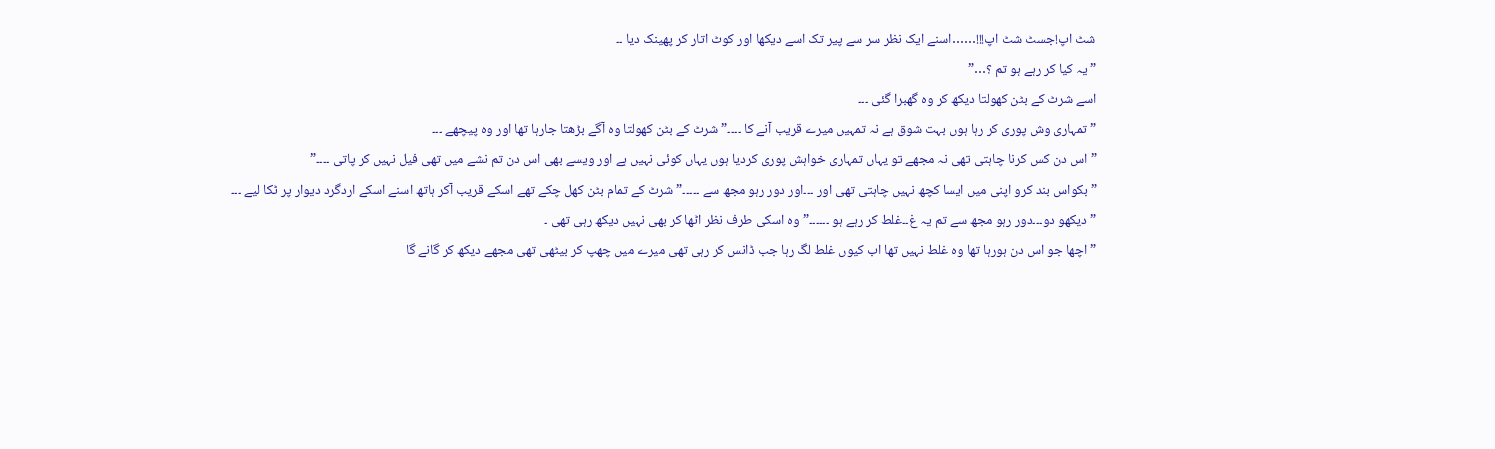شٹ اپ!جسٹ شٹ اپ!!!……اسنے ایک نظر سر سے پیر تک اسے دیکھا اور کوٹ اتار کر پھینک دیا ۔۔
” یہ کیا کر رہے ہو تم ؟…”
اسے شرٹ کے بٹن کھولتا دیکھ کر وہ گھبرا گئی ۔۔۔
” تمہاری وش پوری کر رہا ہوں بہت شوق ہے نہ تمہیں میرے قریب آنے کا ۔۔۔۔”شرٹ کے بٹن کھولتا وہ آگے بڑھتا جارہا تھا اور وہ پیچھے ۔۔۔
” اس دن کس کرنا چاہتی تھی نہ مجھے تو یہاں تمہاری خواہش پوری کردیا ہوں یہاں کوئی نہیں ہے اور ویسے بھی اس دن تم نشے میں تھی فیل نہیں کر پاتی ۔۔۔۔”
” بکواس بند کرو اپنی میں ایسا کچھ نہیں چاہتی تھی اور ۔۔۔اور دور رہو مجھ سے ۔۔۔۔۔” شرٹ کے تمام بٹن کھل چکے تھے اسکے قریب آکر ہاتھ اسنے اسکے اردگرد دیوار پر ٹکا لیے ۔۔۔
” دیکھو دو۔۔۔دور رہو مجھ سے تم یہ غ۔۔غلط کر رہے ہو ۔۔۔۔۔۔” وہ اسکی طرف نظر اٹھا کر بھی نہیں دیکھ رہی تھی ۔
” اچھا جو اس دن ہورہا تھا وہ غلط نہیں تھا اب کیوں غلط لگ رہا جب ڈانس کر رہی تھی میرے میں چھپ کر بیٹھی تھی مجھے دیکھ کر گانے گا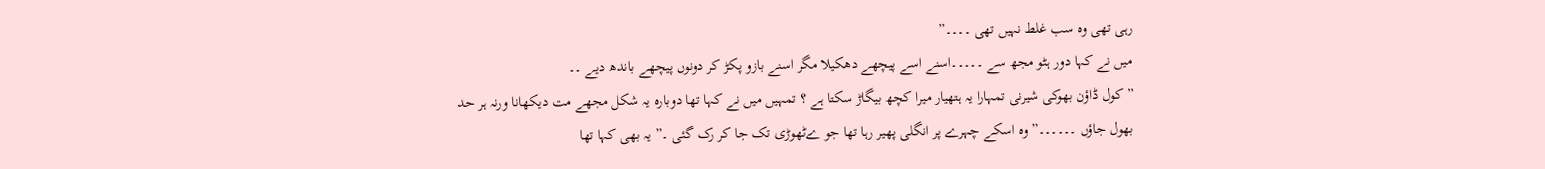رہی تھی وہ سب غلط نہیں تھی ۔۔۔۔”
میں نے کہا دور ہٹو مجھ سے ۔۔۔۔۔اسنے اسے پیچھے دھکیلا مگر اسنے بازو پکڑ کر دونوں پیچھے باندھ دیے ۔۔
” کول ڈاؤن بھوکی شیرنی تمہارا یہ ہتھیار میرا کچھ بیگاڑ سکتا ہے ؟ تمہیں میں نے کہا تھا دوبارہ یہ شکل مجھے مت دیکھانا ورنہ ہر حد بھول جاؤں ۔۔۔۔۔۔” وہ اسکے چہرے پر انگلی پھیر رہا تھا جو ےٹھوڑی تک جا کر رک گئی ۔” یہ بھی کہا تھا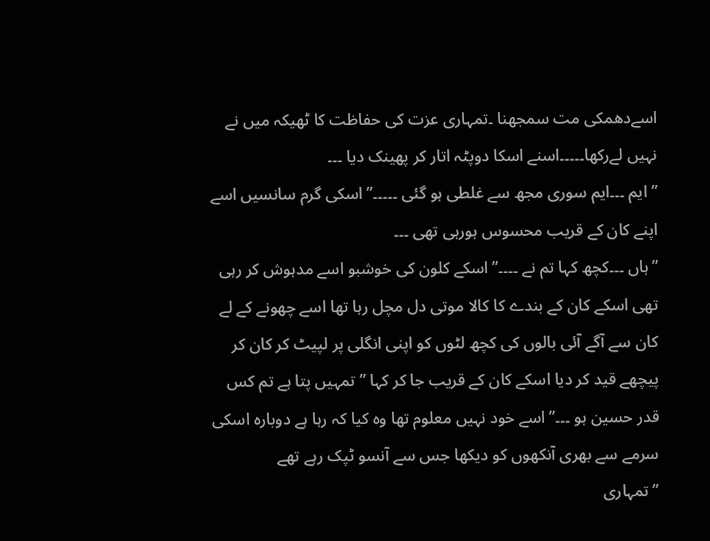اسےدھمکی مت سمجھنا ۔تمہاری عزت کی حفاظت کا ٹھیکہ میں نے نہیں لےرکھا۔۔۔۔۔اسنے اسکا دوپٹہ اتار کر پھینک دیا ۔۔۔
” ایم ۔۔۔ایم سوری مجھ سے غلطی ہو گئی ۔۔۔۔۔” اسکی گرم سانسیں اسے اپنے کان کے قریب محسوس ہورہی تھی ۔۔۔
” ہاں ۔۔۔کچھ کہا تم نے ۔۔۔۔” اسکے کلون کی خوشبو اسے مدہوش کر رہی تھی اسکے کان کے بندے کا کالا موتی دل مچل رہا تھا اسے چھونے کے لے کان سے آگے آئی بالوں کی کچھ لٹوں کو اپنی انگلی پر لپیٹ کر کان کر پیچھے قید کر دیا اسکے کان کے قریب جا کر کہا ” تمہیں پتا ہے تم کس قدر حسین ہو ۔۔۔” اسے خود نہیں معلوم تھا وہ کیا کہ رہا ہے دوبارہ اسکی سرمے سے بھری آنکھوں کو دیکھا جس سے آنسو ٹپک رہے تھے
” تمہاری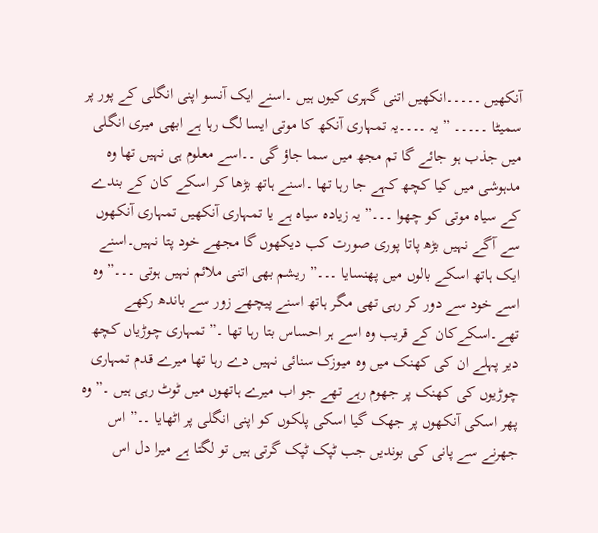آنکھیں ۔۔۔۔۔انکھیں اتنی گہری کیوں ہیں ۔اسنے ایک آنسو اپنی انگلی کے پور پر سمیٹا ۔۔۔۔۔ ” یہ ۔۔۔۔یہ تمہاری آنکھ کا موتی ایسا لگ رہا ہے ابھی میری انگلی میں جذب ہو جائے گا تم مجھ میں سما جاؤ گی ۔۔اسے معلوم ہی نہیں تھا وہ مدہوشی میں کیا کچھ کہے جا رہا تھا ۔اسنے ہاتھ بڑھا کر اسکے کان کے بندے کے سیاہ موتی کو چھوا ۔۔۔” یہ زیادہ سیاہ ہے یا تمہاری آنکھیں تمہاری آنکھوں سے آگے نہیں بڑھ پاتا پوری صورت کب دیکھوں گا مجھے خود پتا نہیں۔اسنے ایک ہاتھ اسکے بالوں میں پھنسایا ۔۔۔” ریشم بھی اتنی ملائم نہیں ہوتی ۔۔۔” وہ اسے خود سے دور کر رہی تھی مگر ہاتھ اسنے پیچھے زور سے باندھ رکھے تھے۔اسکےکان کے قریب وہ اسے ہر احساس بتا رہا تھا ۔” تمہاری چوڑیاں کچھ دیر پہلے ان کی کھنک میں وہ میوزک سنائی نہیں دے رہا تھا میرے قدم تمہاری چوڑیوں کی کھنک پر جھوم رہے تھے جو اب میرے ہاتھوں میں ٹوٹ رہی ہیں ۔” وہ پھر اسکی آنکھوں پر جھک گیا اسکی پلکوں کو اپنی انگلی پر اٹھایا ۔۔” اس جھرنے سے پانی کی بوندیں جب ٹپک ٹپک گرتی ہیں تو لگتا ہے میرا دل اس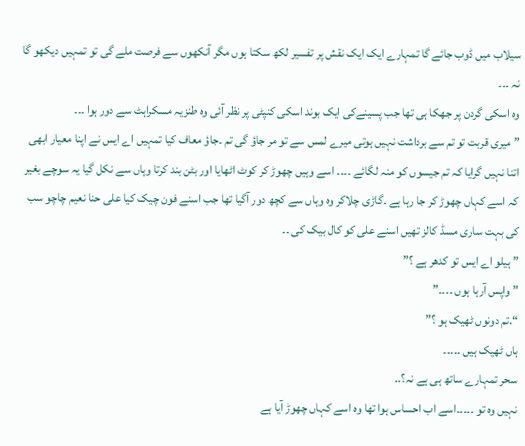سیلاب میں ڈوب جائے گا تمہارے ایک ایک نقش پر تفسیر لکھ سکتا ہوں مگر آنکھوں سے فرصت ملے گی تو تمہیں دیکھو گا نہ ۔۔۔
وہ اسکی گردن پر جھکا ہی تھا جب پسینےکی ایک بوند اسکی کنپٹی پر نظر آئی وہ طنزیہ مسکراہٹ سے دور ہوا ۔۔۔
” میری قربت تو تم سے برداشت نہیں ہوتی میرے لمس سے تو مر جاؤ گی تم ۔جاؤ معاف کیا تمہیں اے ایس نے اپنا معیار ابھی اتنا نہیں گرایا کہ تم جیسوں کو منہ لگائے ۔۔۔۔ اسے وہیں چھوڑ کر کوٹ اٹھایا اور بٹن بند کرتا وہاں سے نکل گیا یہ سوچے بغیر کہ اسے کہاں چھوڑ کر جا رہا ہے ۔گاڑی چلاکر وہ وہاں سے کچھ دور آگیا تھا جب اسنے فون چیک کیا علی حنا نعیم چاچو سب کی بہت ساری مسڈ کالز تھیں اسنے علی کو کال بیک کی ۔۔
” ہیلو اے ایس تو کدھر ہے ؟”
” واپس آرہا ہوں ۔۔۔۔”
“.تم دونوں ٹھیک ہو ؟”
ہاں ٹھیک ہیں ۔۔۔۔۔
سحر تمہارے ساتھ ہی ہے نہ؟..
نہیں وہ تو ۔۔۔۔۔اسے اب احساس ہوا تھا وہ اسے کہاں چھوڑ آیا ہے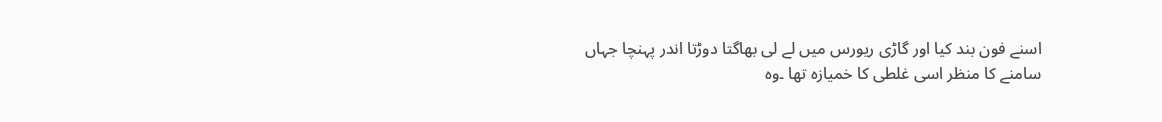اسنے فون بند کیا اور گاڑی ریورس میں لے لی بھاگتا دوڑتا اندر پہنچا جہاں سامنے کا منظر اسی غلطی کا خمیازہ تھا ۔وہ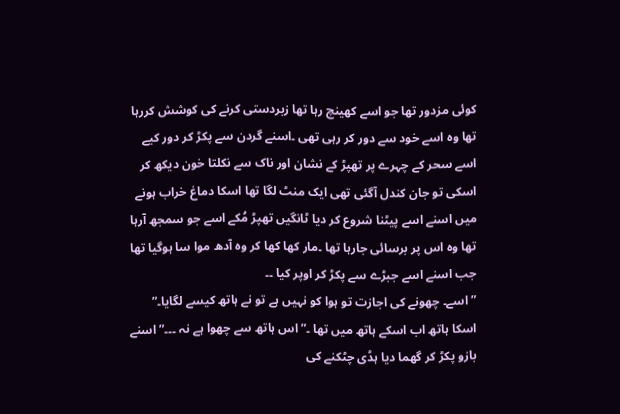کوئی مزدور تھا جو اسے کھینچ رہا تھا زبردستی کرنے کی کوشش کررہا تھا وہ اسے خود سے دور کر رہی تھی ۔اسنے گردن سے پکڑ کر دور کیے اسے سحر کے چہرے پر تھپڑ کے نشان اور ناک سے نکلتا خون دیکھ کر اسکی تو جان کندل آگئی تھی ایک منٹ لگا تھا اسکا دماغ خراب ہونے میں اسنے اسے پیٹنا شروع کر دیا ٹانگیں تھپڑ مُکے اسے جو سمجھ آرہا تھا وہ اس پر برسائی جارہا تھا ۔مار کھا کھا کر وہ آدھ موا سا ہوگیا تھا جب اسنے اسے جبڑے سے پکڑ کر اوپر کیا ۔۔
” اسے۔ چھونے کی اجازت تو ہوا کو نہیں ہے تو نے ہاتھ کیسے لگایا۔”
اسکا ہاتھ اب اسکے ہاتھ میں تھا ۔” اس ہاتھ سے چھوا ہے نہ ۔۔۔” اسنے بازو پکڑ کر گھما دیا ہڈی چٹکنے کی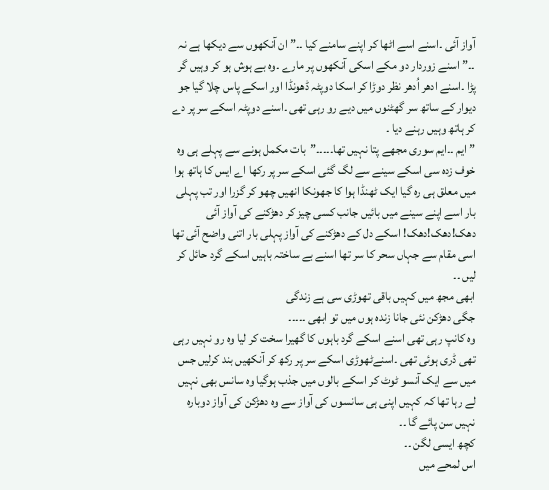آواز آئی ۔اسنے اسے اٹھا کر اپنے سامنے کیا ۔۔” ان آنکھوں سے دیکھا ہے نہ ۔۔” اسنے زوردار دو مکے اسکی آنکھوں پر مارے ۔وہ بے ہوش ہو کر وہیں گر پڑا ۔اسنے ادھر اُدھر نظر دوڑا کر اسکا دوپٹہ ڈھونڈا اور اسکے پاس چلا گیا جو دیوار کے ساتھ سر گھٹنوں میں دیے رو رہی تھی ۔اسنے دوپٹہ اسکے سر پر دے کر ہاتھ وہیں رہنے دیا ۔
” ایم ۔۔ایم سوری مجھے پتا نہیں تھا۔۔۔۔۔”بات مکمل ہونے سے پہلے ہی وہ خوف زدہ سی اسکے سینے سے لگ گئی اسکے سر پر رکھا اے ایس کا ہاتھ ہوا میں معلق ہی رہ گیا ایک ٹھنڈا ہوا کا جھونکا انھیں چھو کر گزرا اور تب پہلی بار اسے اپنے سینے میں بائیں جانب کسی چیز کر دھڑکنے کی آواز آئی دھک!دھک!دھک! اسکے دل کے دھڑکنے کی آواز پہلی بار اتنی واضح آئی تھا اسی مقام سے جہاں سحر کا سر تھا اسنے بے ساختہ باہیں اسکے گرد حائل کر لیں ۔۔
ابھی مجھ میں کہیں باقی تھوڑی سی ہے زندگی
جگی دھڑکن نئی جانا زندہ ہوں میں تو ابھی ۔۔۔۔۔
وہ کانپ رہی تھی اسنے اسکے گرد باہوں کا گھیرا سخت کر لیا وہ رو نہیں رہی تھی ڈری ہوئی تھی ۔اسنےٹھوڑی اسکے سر پر رکھ کر آنکھیں بند کرلیں جس میں سے ایک آنسو ٹوٹ کر اسکے بالوں میں جذب ہوگیا وہ سانس بھی نہیں لے رہا تھا کہ کہیں اپنی ہی سانسوں کی آواز سے وہ دھڑکن کی آواز دوبارہ نہیں سن پائے گا ۔۔
کچھ ایسی لگن ۔۔
اس لمحے میں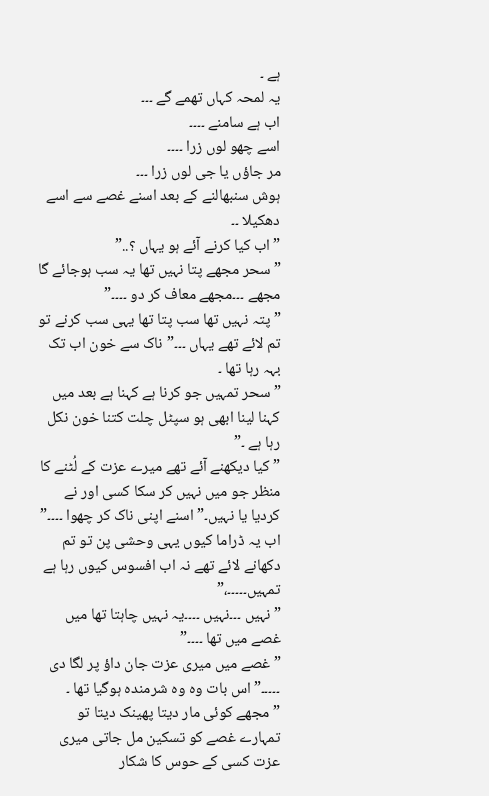ہے ۔
یہ لمحہ کہاں تھمے گے ۔۔۔
اب ہے سامنے ۔۔۔۔
اسے چھو لوں زرا ۔۔۔۔
مر جاؤں یا جی لوں زرا ۔۔۔
ہوش سنبھالنے کے بعد اسنے غصے سے اسے دھکیلا ۔۔
” اب کیا کرنے آئے ہو یہاں ؟..”
” سحر مجھے پتا نہیں تھا یہ سب ہوجائے گا مجھے ۔۔۔مجھے معاف کر دو ۔۔۔۔”
” پتہ نہیں تھا سب پتا تھا یہی سب کرنے تو تم لائے تھے یہاں ۔۔۔”ناک سے خون اب تک بہہ رہا تھا ۔
” سحر تمہیں جو کرنا ہے کہنا ہے بعد میں کہنا لینا ابھی ہو سپٹل چلت کتنا خون نکل رہا ہے ۔”
” کیا دیکھنے آئے تھے میرے عزت کے لُٹنے کا منظر جو میں نہیں کر سکا کسی اور نے کردیا یا نہیں۔” اسنے اپنی ناک کر چھوا ۔۔۔۔” اب یہ ڈراما کیوں یہی وحشی پن تو تم دکھانے لائے تھے نہ اب افسوس کیوں رہا ہے تمہیں۔۔۔۔۔،”
” نہیں ۔۔۔نہیں ۔۔۔۔یہ نہیں چاہتا تھا میں غصے میں تھا ۔۔۔۔”
” غصے میں میری عزت جان داؤ پر لگا دی ۔۔۔۔۔”اس بات وہ وہ شرمندہ ہوگیا تھا ۔
” مجھے کوئی مار دیتا پھینک دیتا تو تمہارے غصے کو تسکین مل جاتی میری عزت کسی کے حوس کا شکار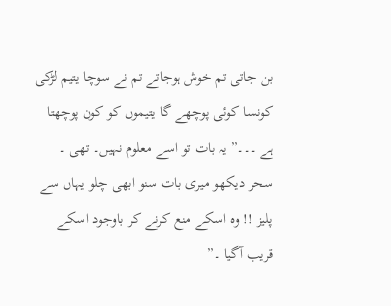بن جاتی تم خوش ہوجاتے تم نے سوچا یتیم لڑکی کونسا کوئی پوچھے گا یتیموں کو کون پوچھتا ہے ۔۔۔” یہ بات تو اسے معلوم نہیں۔ تھی ۔
سحر دیکھو میری بات سنو ابھی چلو یہاں سے پلیز !! وہ اسکے منع کرنے کر باوجود اسکے قریب آگیا ۔”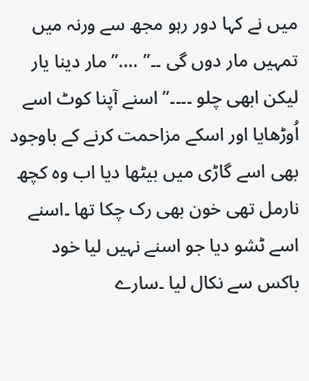میں نے کہا دور رہو مجھ سے ورنہ میں تمہیں مار دوں گی ۔۔” ….” مار دینا یار لیکن ابھی چلو ۔۔۔۔” اسنے آپنا کوٹ اسے اُوڑھایا اور اسکے مزاحمت کرنے کے باوجود بھی اسے گاڑی میں بیٹھا دیا اب وہ کچھ نارمل تھی خون بھی رک چکا تھا ۔اسنے اسے ٹشو دیا جو اسنے نہیں لیا خود باکس سے نکال لیا ۔سارے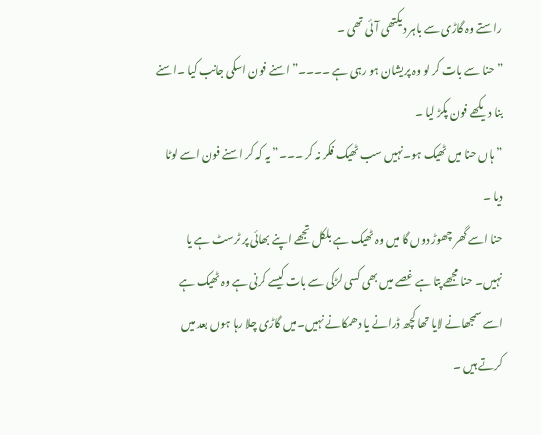راستے وہ گاڑی سے باہر دیکتھی آئی تھی ۔
” حنا سے بات کر لو وہ پریشان ہو رہی ہے ۔۔۔۔” اسنے فون اسکی جانب کیا ۔اسنے بنا دیکھے فون پکڑ لیا ۔
” ہاں حنا میں ٹھیک ہو۔نہیں سب ٹھیک فکر نہ کر ۔۔۔” یہ کہ کر اسنے فون اسے لوٹا دیا ۔
حنا اسے گھر چھوڑ دوں گا میں وہ ٹھیک ہے بلکل تجھے اپنے بھائی پر ٹرسٹ ہے یا نہیں۔ حنا مجھے پتا ہے غصے میں بھی کسی لڑکی سے بات کیسے کرنی ہے وہ ٹھیک ہے اسے سمجھانے لایا تھا کچھ ڈرانے یا دھمکانے نہیں۔میں گاڑی چلا رہا ہوں بعد میں کرتے ہیں ۔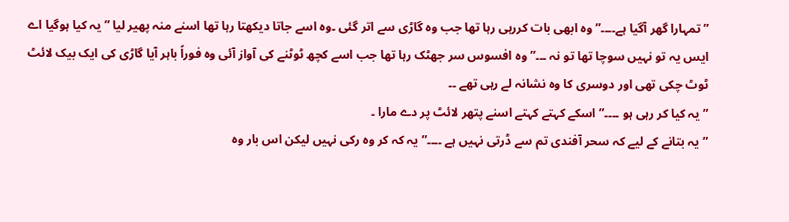” تمہارا گھر آگیا ہے۔۔۔۔” وہ ابھی بات کررہی رہا تھا جب وہ گاڑی سے اتر گئی ۔وہ اسے جاتا دیکھتا رہا تھا اسنے منہ پھیر لیا ” یہ کیا ہوگیا اے ایس یہ تو نہیں سوچا تھا تو نہ ۔۔۔” وہ افسوس سر جھٹک رہا تھا جب اسے کچھ ٹوٹنے کی آواز آئی وہ فوراً باہر آیا گاڑی کی ایک بیک لائٹ ٹوٹ چکی تھی اور دوسری کا وہ نشانہ لے رہی تھے ۔۔
” یہ کیا کر رہی ہو ۔۔۔۔” اسکے کہتے کہتے اسنے پتھر لائٹ پر دے مارا ۔
” یہ بتانے کے لیے کہ سحر آفندی تم سے ڈرتی نہیں ہے ۔۔۔۔” یہ کہ کر وہ رکی نہیں لیکن اس بار وہ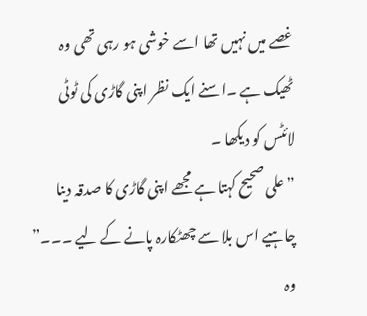غصے میں نہیں تھا اسے خوشی ہو رہی تھی وہ ٹھیک ہے ۔اسنے ایک نظر اپنی گاڑی کی ٹوٹی لائٹس کو دیکھا ۔
” علی صحیح کہتا ہے مجھے اپنی گاڑی کا صدقہ دینا چاہیے اس بلا سے چھٹکارہ پانے کے لیے ۔۔۔”
وہ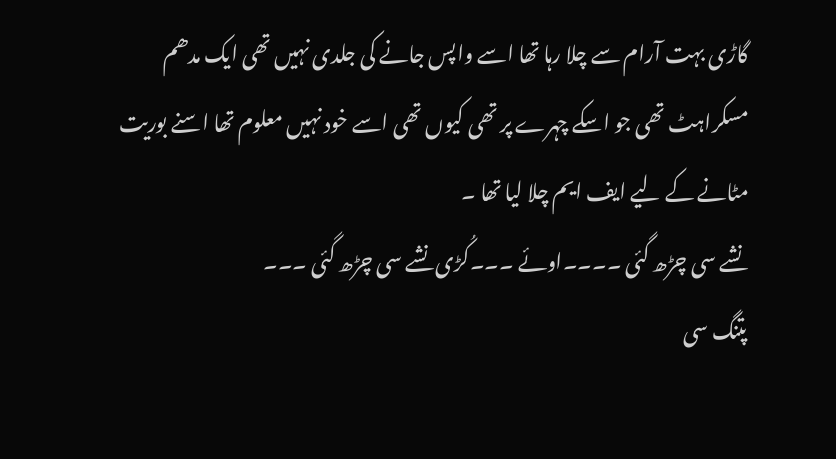گاڑی بہت آرام سے چلا رہا تھا اسے واپس جانے کی جلدی نہیں تھی ایک مدھم مسکراہٹ تھی جو اسکے چہرے پر تھی کیوں تھی اسے خود نہیں معلوم تھا اسنے بوریت مٹانے کے لیے ایف ایم چلا لیا تھا ۔
نشے سی چڑھ گئی ۔۔۔۔اوئے ۔۔۔کُڑی نشے سی چڑھ گئی ۔۔۔
پتنگ سی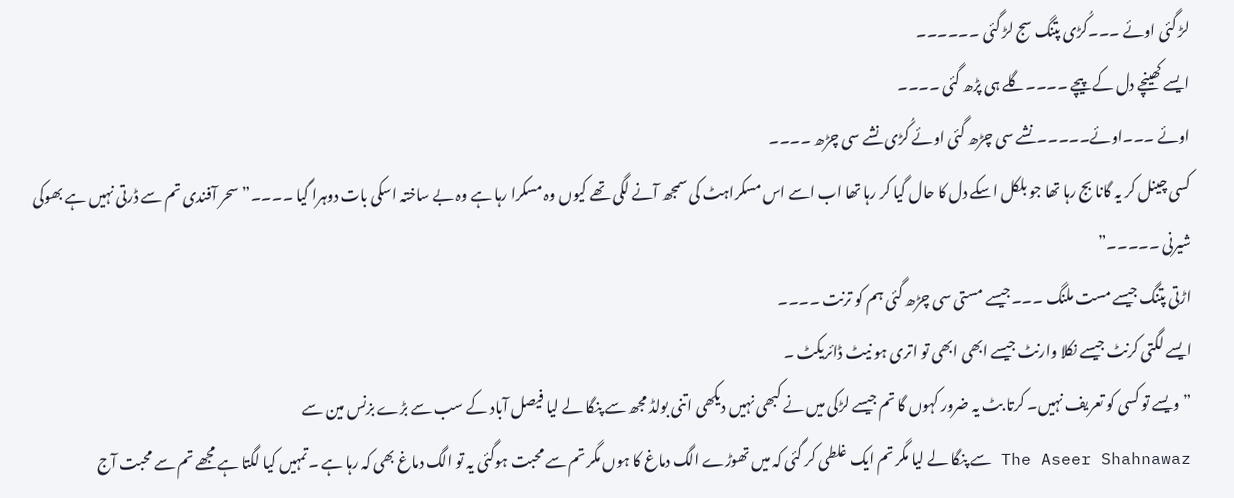لڑ گئی اوئے ۔۔۔کُڑی پتنگ سج لڑ گئی ۔۔۔۔۔۔
ایسے کھینچے دل کے پیچے ۔۔۔۔گلے ہی پڑھ گئی ۔۔۔۔
اوئے ۔۔۔اوئے۔۔۔۔۔نشے سی چڑھ گئی اوئے کُڑی نشے سی چڑھ ۔۔۔۔
کسی چینل کر یہ گانا بج رہا تھا جو بلکل اسکے دل کا حال گیا کر رہا تھا اب اسے اس مسکراہٹ کی سمجھ آنے لگی تھے کیوں وہ مسکرا رہا ہے وہ بے ساختہ اسکی بات دوہرا گیا ۔۔۔۔” سحر آفندی تم سے ڈرتی نہیں ہے بھوکی شیرنی ۔۔۔۔۔”
اڑتی پتنگ جیسے مست ملنگ ۔۔۔جیسے مستی سی چڑھ گئی ہم کو ترنت ۔۔۔۔
ایسے لگتی کرنٹ جیسے نکلا وارنٹ جیسے ابھی ابھی تو اتری ہو نیٹ ڈائریکٹ ۔
” ویسے تو کسی کو تعریف نہیں۔ کرتا بٹ یہ ضرور کہوں گا تم جیسے لڑکی میں نے کبھی نہیں دیکھی اتنی بولڈ مجھ سے پنگا لے لیا فیصل آباد کے سب سے بڑے بزنس مین سے
The Aseer Shahnawaz سے پنگا لے لیا مگر تم ایک غلطی کر گئی کہ میں تھوڑے الگ دماغ کا ہوں مگر تم سے محبت ہوگئی یہ تو الگ دماغ بھی کہ رہا ہے ۔تمہیں کیا لگتا ہے مجھے تم سے محبت آج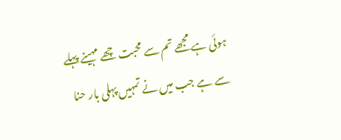ہوئی ہے مجھے تم سے محبت چھے مہینے پہلے سے ہے جب میں نے تمہیں پہلی بار حنا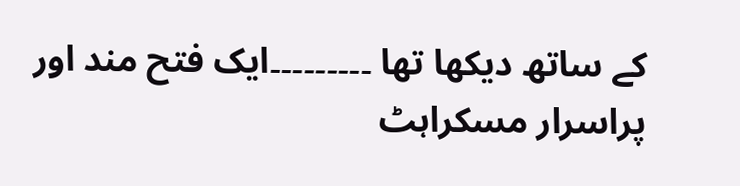کے ساتھ دیکھا تھا ۔۔۔۔۔۔۔۔۔ایک فتح مند اور پراسرار مسکراہٹ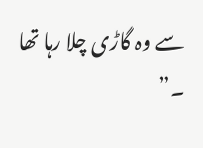سے وہ گاڑی چلا رہا تھا ۔”